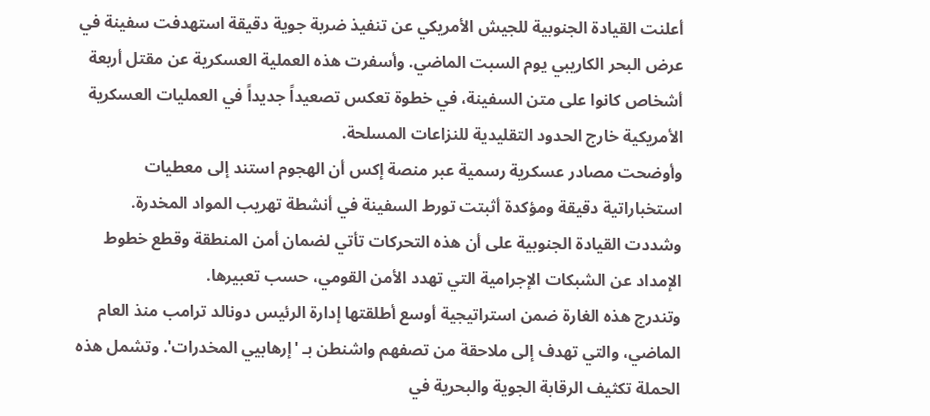أعلنت القيادة الجنوبية للجيش الأمريكي عن تنفيذ ضربة جوية دقيقة استهدفت سفينة في عرض البحر الكاريبي يوم السبت الماضي. وأسفرت هذه العملية العسكرية عن مقتل أربعة أشخاص كانوا على متن السفينة، في خطوة تعكس تصعيداً جديداً في العمليات العسكرية الأمريكية خارج الحدود التقليدية للنزاعات المسلحة.
وأوضحت مصادر عسكرية رسمية عبر منصة إكس أن الهجوم استند إلى معطيات استخباراتية دقيقة ومؤكدة أثبتت تورط السفينة في أنشطة تهريب المواد المخدرة. وشددت القيادة الجنوبية على أن هذه التحركات تأتي لضمان أمن المنطقة وقطع خطوط الإمداد عن الشبكات الإجرامية التي تهدد الأمن القومي، حسب تعبيرها.
وتندرج هذه الغارة ضمن استراتيجية أوسع أطلقتها إدارة الرئيس دونالد ترامب منذ العام الماضي، والتي تهدف إلى ملاحقة من تصفهم واشنطن بـ 'إرهابيي المخدرات'. وتشمل هذه الحملة تكثيف الرقابة الجوية والبحرية في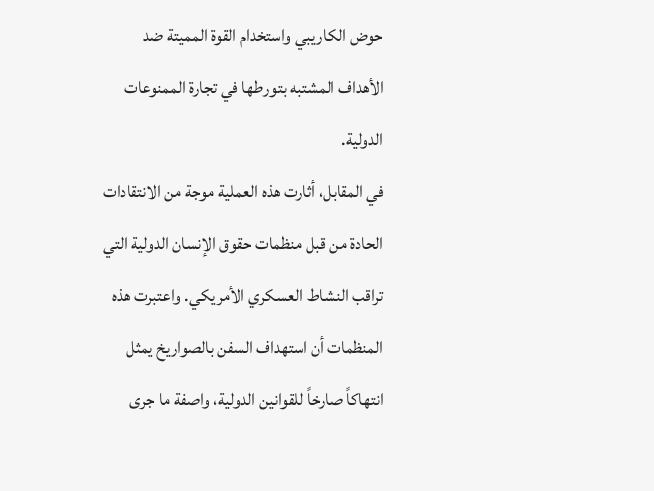حوض الكاريبي واستخدام القوة المميتة ضد الأهداف المشتبه بتورطها في تجارة الممنوعات الدولية.
في المقابل، أثارت هذه العملية موجة من الانتقادات الحادة من قبل منظمات حقوق الإنسان الدولية التي تراقب النشاط العسكري الأمريكي. واعتبرت هذه المنظمات أن استهداف السفن بالصواريخ يمثل انتهاكاً صارخاً للقوانين الدولية، واصفة ما جرى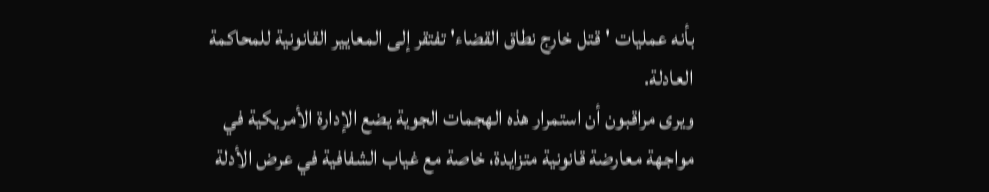بأنه عمليات 'قتل خارج نطاق القضاء' تفتقر إلى المعايير القانونية للمحاكمة العادلة.
ويرى مراقبون أن استمرار هذه الهجمات الجوية يضع الإدارة الأمريكية في مواجهة معارضة قانونية متزايدة، خاصة مع غياب الشفافية في عرض الأدلة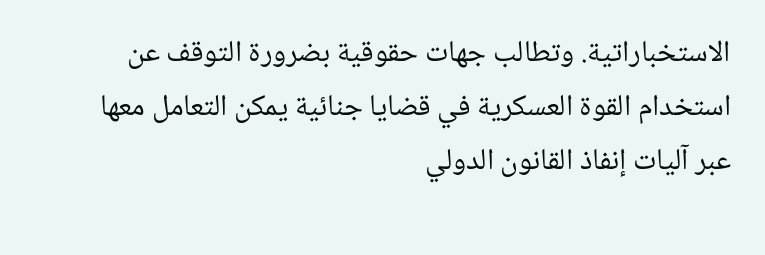الاستخباراتية. وتطالب جهات حقوقية بضرورة التوقف عن استخدام القوة العسكرية في قضايا جنائية يمكن التعامل معها عبر آليات إنفاذ القانون الدولي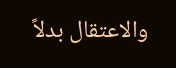والاعتقال بدلاً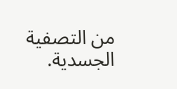من التصفية الجسدية.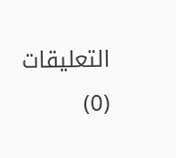التعليقات (0)